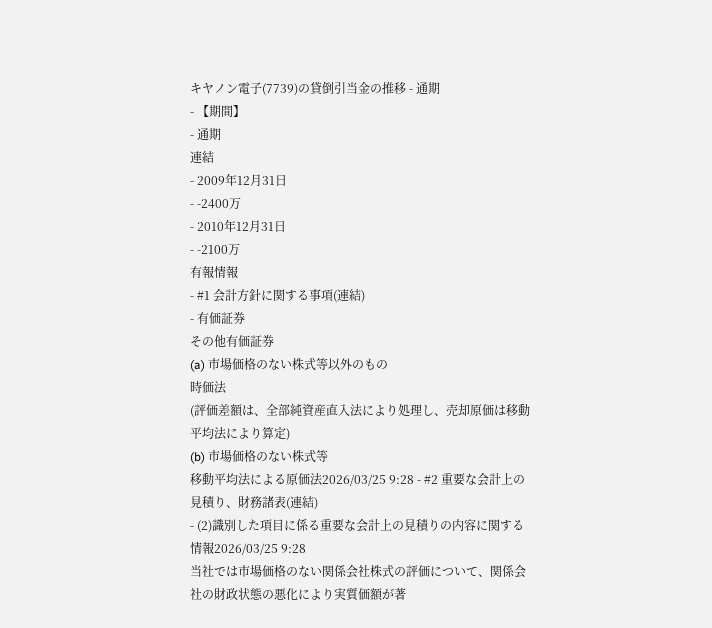キヤノン電子(7739)の貸倒引当金の推移 - 通期
- 【期間】
- 通期
連結
- 2009年12月31日
- -2400万
- 2010年12月31日
- -2100万
有報情報
- #1 会計方針に関する事項(連結)
- 有価証券
その他有価証券
(a) 市場価格のない株式等以外のもの
時価法
(評価差額は、全部純資産直入法により処理し、売却原価は移動平均法により算定)
(b) 市場価格のない株式等
移動平均法による原価法2026/03/25 9:28 - #2 重要な会計上の見積り、財務諸表(連結)
- (2)識別した項目に係る重要な会計上の見積りの内容に関する情報2026/03/25 9:28
当社では市場価格のない関係会社株式の評価について、関係会社の財政状態の悪化により実質価額が著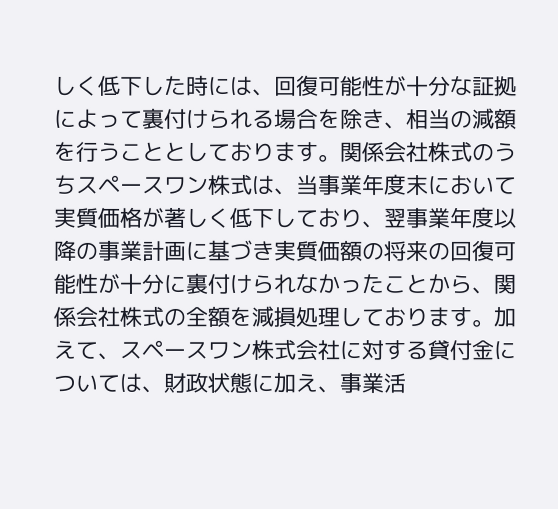しく低下した時には、回復可能性が十分な証拠によって裏付けられる場合を除き、相当の減額を行うこととしております。関係会社株式のうちスペースワン株式は、当事業年度末において実質価格が著しく低下しており、翌事業年度以降の事業計画に基づき実質価額の将来の回復可能性が十分に裏付けられなかったことから、関係会社株式の全額を減損処理しております。加えて、スペースワン株式会社に対する貸付金については、財政状態に加え、事業活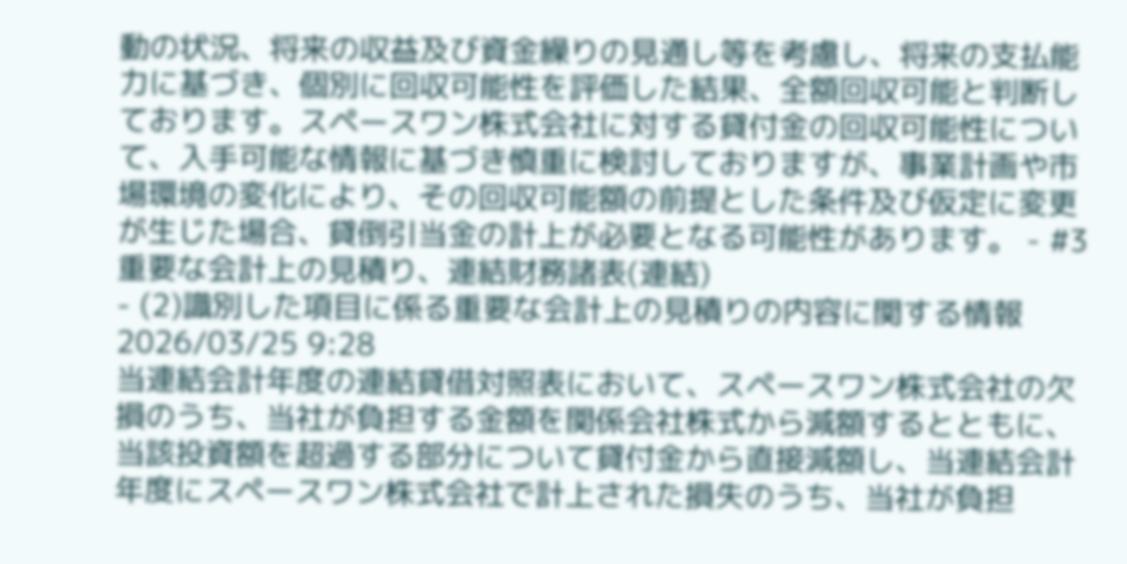動の状況、将来の収益及び資金繰りの見通し等を考慮し、将来の支払能力に基づき、個別に回収可能性を評価した結果、全額回収可能と判断しております。スペースワン株式会社に対する貸付金の回収可能性について、入手可能な情報に基づき慎重に検討しておりますが、事業計画や市場環境の変化により、その回収可能額の前提とした条件及び仮定に変更が生じた場合、貸倒引当金の計上が必要となる可能性があります。 - #3 重要な会計上の見積り、連結財務諸表(連結)
- (2)識別した項目に係る重要な会計上の見積りの内容に関する情報2026/03/25 9:28
当連結会計年度の連結貸借対照表において、スペースワン株式会社の欠損のうち、当社が負担する金額を関係会社株式から減額するとともに、当該投資額を超過する部分について貸付金から直接減額し、当連結会計年度にスペースワン株式会社で計上された損失のうち、当社が負担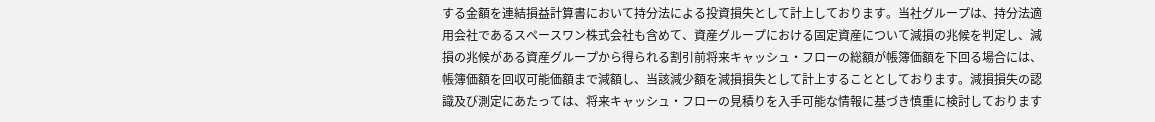する金額を連結損益計算書において持分法による投資損失として計上しております。当社グループは、持分法適用会社であるスペースワン株式会社も含めて、資産グループにおける固定資産について減損の兆候を判定し、減損の兆候がある資産グループから得られる割引前将来キャッシュ・フローの総額が帳簿価額を下回る場合には、帳簿価額を回収可能価額まで減額し、当該減少額を減損損失として計上することとしております。減損損失の認識及び測定にあたっては、将来キャッシュ・フローの見積りを入手可能な情報に基づき慎重に検討しております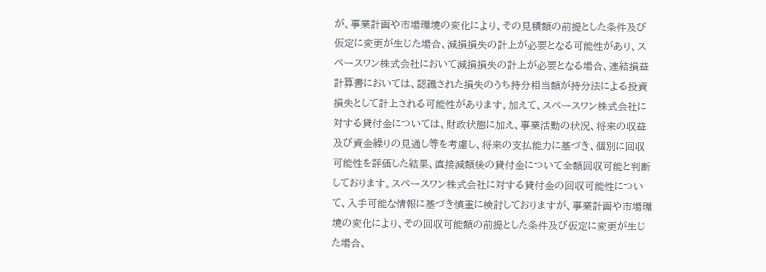が、事業計画や市場環境の変化により、その見積額の前提とした条件及び仮定に変更が生じた場合、減損損失の計上が必要となる可能性があり、スペースワン株式会社において減損損失の計上が必要となる場合、連結損益計算書においては、認識された損失のうち持分相当額が持分法による投資損失として計上される可能性があります。加えて、スペースワン株式会社に対する貸付金については、財政状態に加え、事業活動の状況、将来の収益及び資金繰りの見通し等を考慮し、将来の支払能力に基づき、個別に回収可能性を評価した結果、直接減額後の貸付金について全額回収可能と判断しております。スペースワン株式会社に対する貸付金の回収可能性について、入手可能な情報に基づき慎重に検討しておりますが、事業計画や市場環境の変化により、その回収可能額の前提とした条件及び仮定に変更が生じた場合、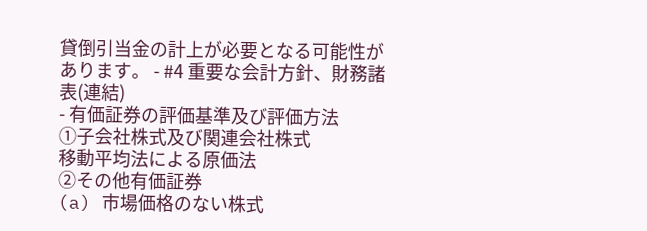貸倒引当金の計上が必要となる可能性があります。 - #4 重要な会計方針、財務諸表(連結)
- 有価証券の評価基準及び評価方法
①子会社株式及び関連会社株式
移動平均法による原価法
②その他有価証券
(a) 市場価格のない株式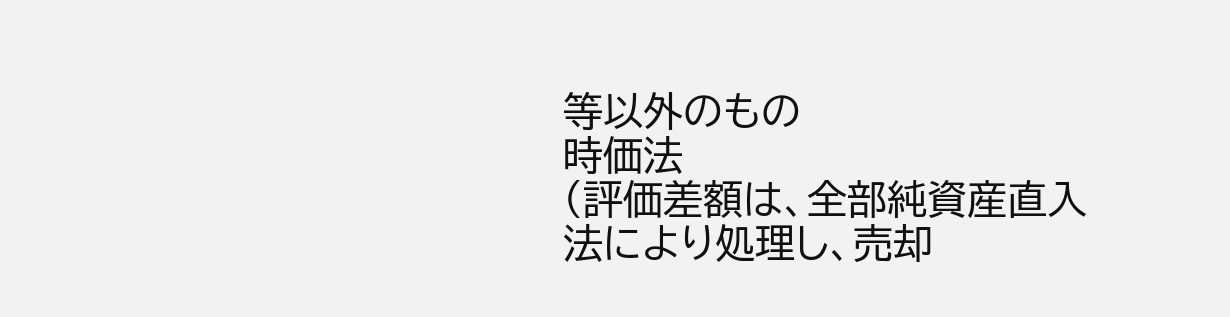等以外のもの
時価法
(評価差額は、全部純資産直入法により処理し、売却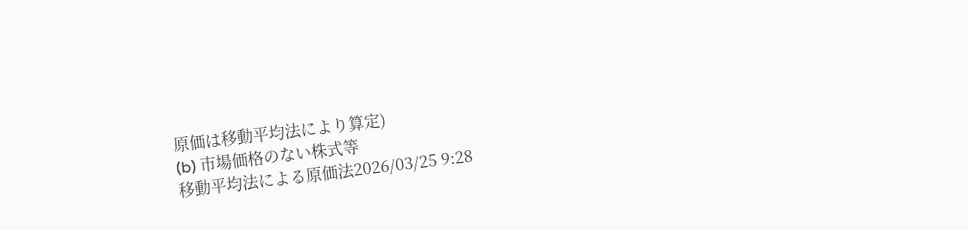原価は移動平均法により算定)
(b) 市場価格のない株式等
移動平均法による原価法2026/03/25 9:28